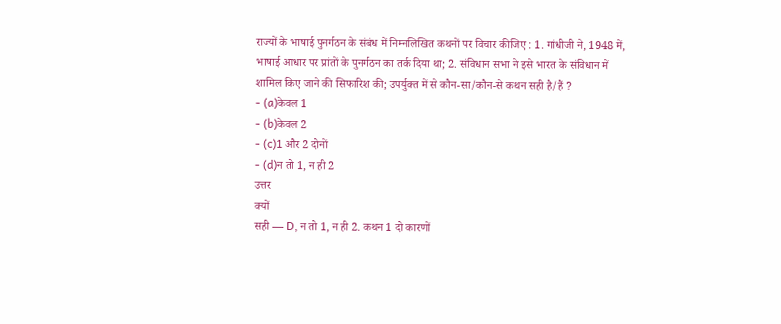राज्यों के भाषाई पुनर्गठन के संबंध में निम्नलिखित कथनों पर विचार कीजिए : 1. गांधीजी ने, 1948 में, भाषाई आधार पर प्रांतों के पुनर्गठन का तर्क दिया था; 2. संविधान सभा ने इसे भारत के संविधान में शामिल किए जाने की सिफारिश की; उपर्युक्त में से कौन-सा/कौन-से कथन सही है/हैं ?
- (a)केवल 1
- (b)केवल 2
- (c)1 और 2 दोनों
- (d)न तो 1, न ही 2
उत्तर
क्यों
सही — D, न तो 1, न ही 2. कथन 1 दो कारणों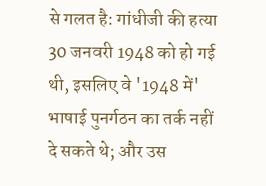से गलत है: गांधीजी की हत्या 30 जनवरी 1948 को हो गई थी, इसलिए वे '1948 में' भाषाई पुनर्गठन का तर्क नहीं दे सकते थे; और उस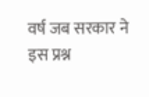वर्ष जब सरकार ने इस प्रश्न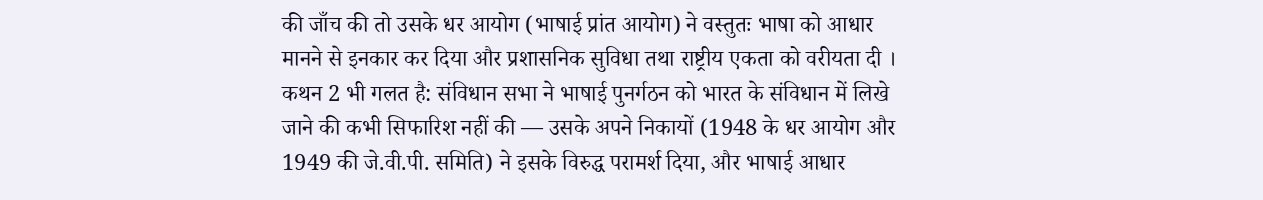की जाँच की तो उसके धर आयोग (भाषाई प्रांत आयोग) ने वस्तुतः भाषा को आधार मानने से इनकार कर दिया और प्रशासनिक सुविधा तथा राष्ट्रीय एकता को वरीयता दी । कथन 2 भी गलत है: संविधान सभा ने भाषाई पुनर्गठन को भारत के संविधान में लिखे जाने की कभी सिफारिश नहीं की — उसके अपने निकायों (1948 के धर आयोग और 1949 की जे.वी.पी. समिति) ने इसके विरुद्ध परामर्श दिया, और भाषाई आधार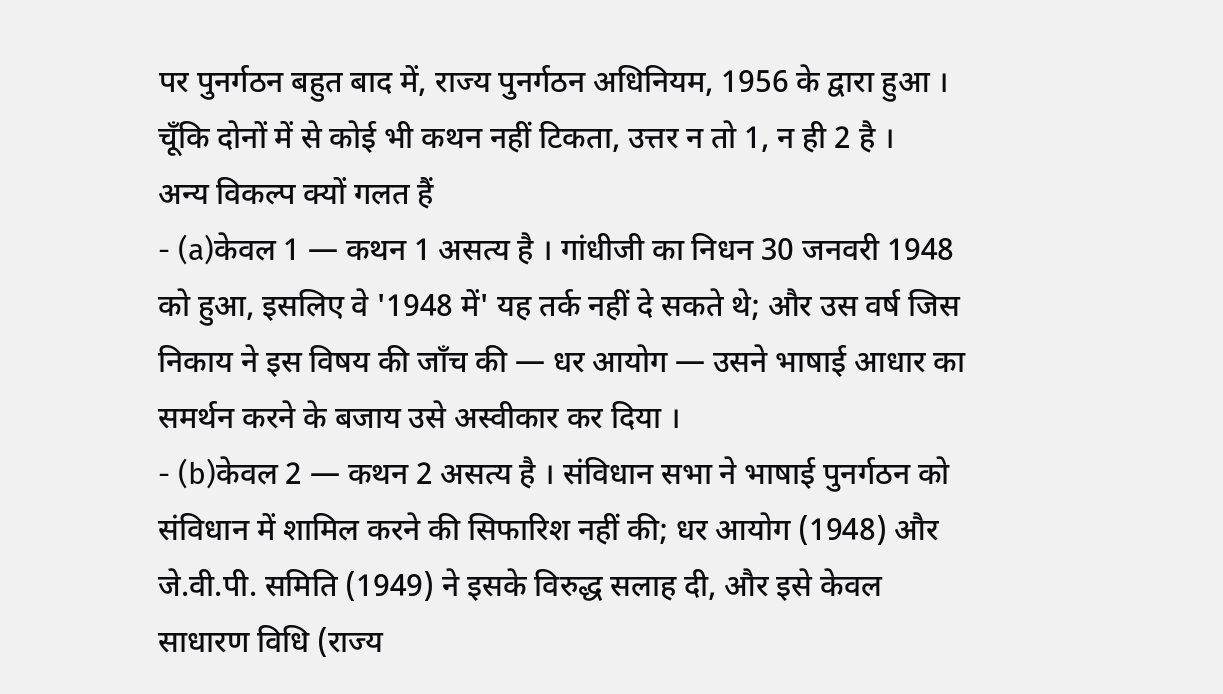पर पुनर्गठन बहुत बाद में, राज्य पुनर्गठन अधिनियम, 1956 के द्वारा हुआ । चूँकि दोनों में से कोई भी कथन नहीं टिकता, उत्तर न तो 1, न ही 2 है ।
अन्य विकल्प क्यों गलत हैं
- (a)केवल 1 — कथन 1 असत्य है । गांधीजी का निधन 30 जनवरी 1948 को हुआ, इसलिए वे '1948 में' यह तर्क नहीं दे सकते थे; और उस वर्ष जिस निकाय ने इस विषय की जाँच की — धर आयोग — उसने भाषाई आधार का समर्थन करने के बजाय उसे अस्वीकार कर दिया ।
- (b)केवल 2 — कथन 2 असत्य है । संविधान सभा ने भाषाई पुनर्गठन को संविधान में शामिल करने की सिफारिश नहीं की; धर आयोग (1948) और जे.वी.पी. समिति (1949) ने इसके विरुद्ध सलाह दी, और इसे केवल साधारण विधि (राज्य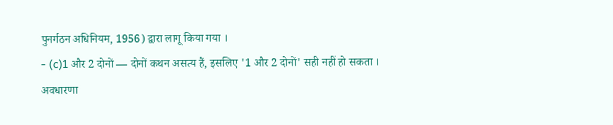पुनर्गठन अधिनियम, 1956) द्वारा लागू किया गया ।
- (c)1 और 2 दोनों — दोनों कथन असत्य हैं, इसलिए '1 और 2 दोनों' सही नहीं हो सकता ।
अवधारणा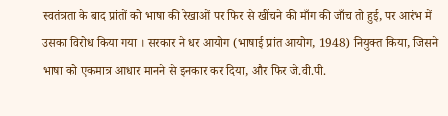स्वतंत्रता के बाद प्रांतों को भाषा की रेखाओं पर फिर से खींचने की माँग की जाँच तो हुई, पर आरंभ में उसका विरोध किया गया । सरकार ने धर आयोग (भाषाई प्रांत आयोग, 1948) नियुक्त किया, जिसने भाषा को एकमात्र आधार मानने से इनकार कर दिया, और फिर जे.वी.पी.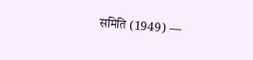समिति (1949) —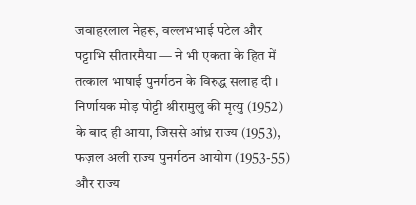जवाहरलाल नेहरू, वल्लभभाई पटेल और पट्टाभि सीतारमैया — ने भी एकता के हित में तत्काल भाषाई पुनर्गठन के विरुद्ध सलाह दी । निर्णायक मोड़ पोट्टी श्रीरामुलु की मृत्यु (1952) के बाद ही आया, जिससे आंध्र राज्य (1953), फज़ल अली राज्य पुनर्गठन आयोग (1953-55) और राज्य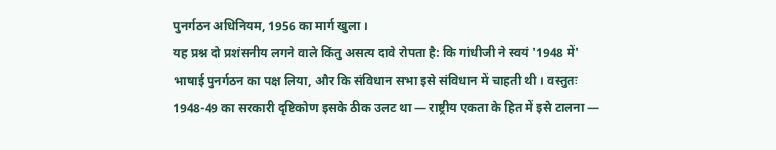पुनर्गठन अधिनियम, 1956 का मार्ग खुला ।
यह प्रश्न दो प्रशंसनीय लगने वाले किंतु असत्य दावे रोपता है: कि गांधीजी ने स्वयं '1948 में' भाषाई पुनर्गठन का पक्ष लिया, और कि संविधान सभा इसे संविधान में चाहती थी । वस्तुतः 1948-49 का सरकारी दृष्टिकोण इसके ठीक उलट था — राष्ट्रीय एकता के हित में इसे टालना —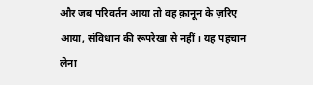और जब परिवर्तन आया तो वह क़ानून के ज़रिए आया, संविधान की रूपरेखा से नहीं । यह पहचान लेना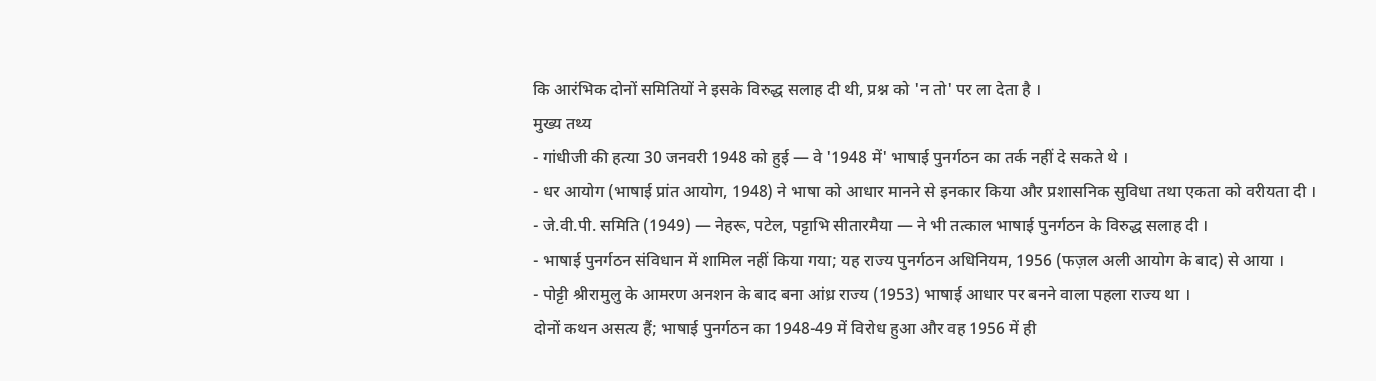कि आरंभिक दोनों समितियों ने इसके विरुद्ध सलाह दी थी, प्रश्न को 'न तो' पर ला देता है ।
मुख्य तथ्य
- गांधीजी की हत्या 30 जनवरी 1948 को हुई — वे '1948 में' भाषाई पुनर्गठन का तर्क नहीं दे सकते थे ।
- धर आयोग (भाषाई प्रांत आयोग, 1948) ने भाषा को आधार मानने से इनकार किया और प्रशासनिक सुविधा तथा एकता को वरीयता दी ।
- जे.वी.पी. समिति (1949) — नेहरू, पटेल, पट्टाभि सीतारमैया — ने भी तत्काल भाषाई पुनर्गठन के विरुद्ध सलाह दी ।
- भाषाई पुनर्गठन संविधान में शामिल नहीं किया गया; यह राज्य पुनर्गठन अधिनियम, 1956 (फज़ल अली आयोग के बाद) से आया ।
- पोट्टी श्रीरामुलु के आमरण अनशन के बाद बना आंध्र राज्य (1953) भाषाई आधार पर बनने वाला पहला राज्य था ।
दोनों कथन असत्य हैं; भाषाई पुनर्गठन का 1948-49 में विरोध हुआ और वह 1956 में ही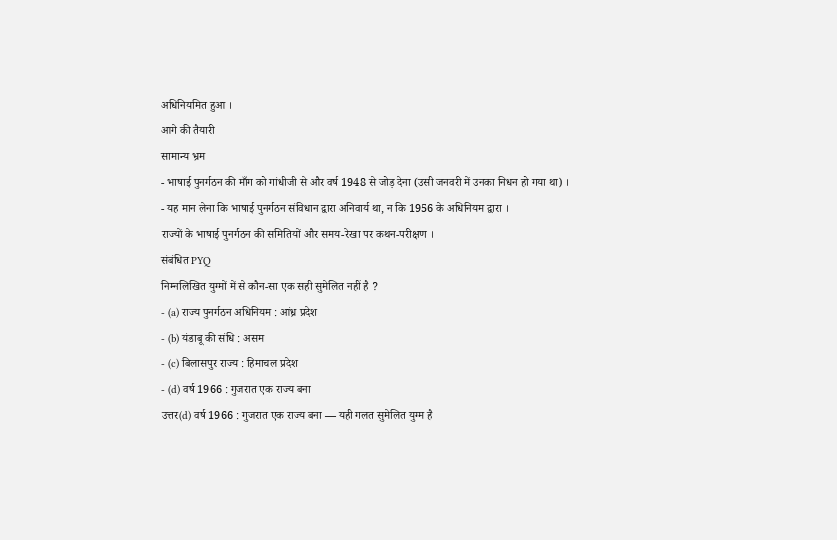अधिनियमित हुआ ।
आगे की तैयारी
सामान्य भ्रम
- भाषाई पुनर्गठन की माँग को गांधीजी से और वर्ष 1948 से जोड़ देना (उसी जनवरी में उनका निधन हो गया था) ।
- यह मान लेना कि भाषाई पुनर्गठन संविधान द्वारा अनिवार्य था, न कि 1956 के अधिनियम द्वारा ।
राज्यों के भाषाई पुनर्गठन की समितियों और समय-रेखा पर कथन-परीक्षण ।
संबंधित PYQ
निम्नलिखित युग्मों में से कौन-सा एक सही सुमेलित नहीं है ?
- (a) राज्य पुनर्गठन अधिनियम : आंध्र प्रदेश
- (b) यंडाबू की संधि : असम
- (c) बिलासपुर राज्य : हिमाचल प्रदेश
- (d) वर्ष 1966 : गुजरात एक राज्य बना
उत्तर(d) वर्ष 1966 : गुजरात एक राज्य बना — यही गलत सुमेलित युग्म है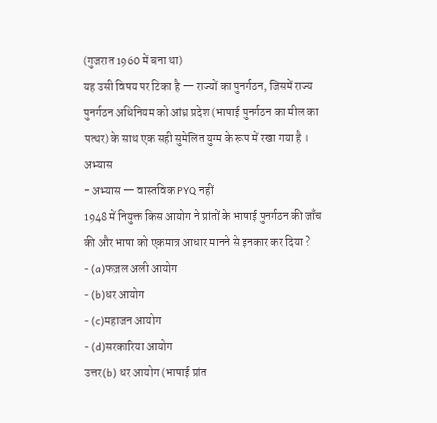(गुजरात 1960 में बना था)
यह उसी विषय पर टिका है — राज्यों का पुनर्गठन, जिसमें राज्य पुनर्गठन अधिनियम को आंध्र प्रदेश (भाषाई पुनर्गठन का मील का पत्थर) के साथ एक सही सुमेलित युग्म के रूप में रखा गया है ।
अभ्यास
- अभ्यास — वास्तविक PYQ नहीं
1948 में नियुक्त किस आयोग ने प्रांतों के भाषाई पुनर्गठन की जाँच की और भाषा को एकमात्र आधार मानने से इनकार कर दिया ?
- (a)फज़ल अली आयोग
- (b)धर आयोग
- (c)महाजन आयोग
- (d)सरकारिया आयोग
उत्तर(b) धर आयोग (भाषाई प्रांत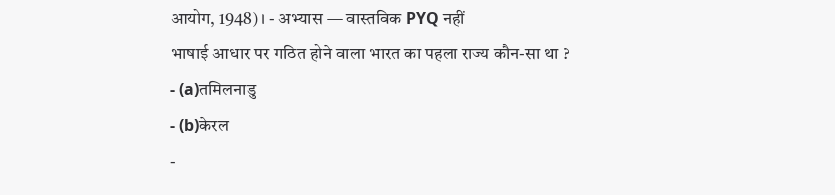आयोग, 1948) । - अभ्यास — वास्तविक PYQ नहीं
भाषाई आधार पर गठित होने वाला भारत का पहला राज्य कौन-सा था ?
- (a)तमिलनाडु
- (b)केरल
-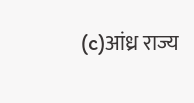(c)आंध्र राज्य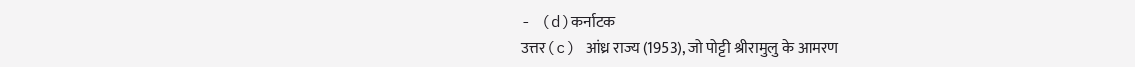- (d)कर्नाटक
उत्तर(c) आंध्र राज्य (1953), जो पोट्टी श्रीरामुलु के आमरण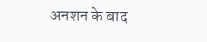अनशन के बाद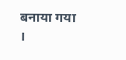बनाया गया ।